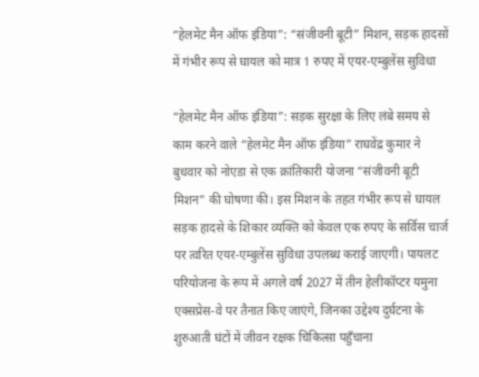“हेलमेट मैन ऑफ इंडिया”: “संजीवनी बूटी” मिशन, सड़क हादसों में गंभीर रूप से घायल को मात्र 1 रुपए में एयर-एम्बुलेंस सुविधा

“हेलमेट मैन ऑफ इंडिया”: सड़क सुरक्षा के लिए लंबे समय से काम करने वाले “हेलमेट मैन ऑफ इंडिया” राघवेंद्र कुमार ने बुधवार को नोएडा से एक क्रांतिकारी योजना “संजीवनी बूटी मिशन” की घोषणा की। इस मिशन के तहत गंभीर रूप से घायल सड़क हादसे के शिकार व्यक्ति को केवल एक रुपए के सर्विस चार्ज पर त्वरित एयर-एम्बुलेंस सुविधा उपलब्ध कराई जाएगी। पायलट परियोजना के रूप में अगले वर्ष 2027 में तीन हेलीकॉप्टर यमुना एक्सप्रेस-वे पर तैनात किए जाएंगे, जिनका उद्देश्य दुर्घटना के शुरुआती घंटों में जीवन रक्षक चिकित्सा पहुँचाना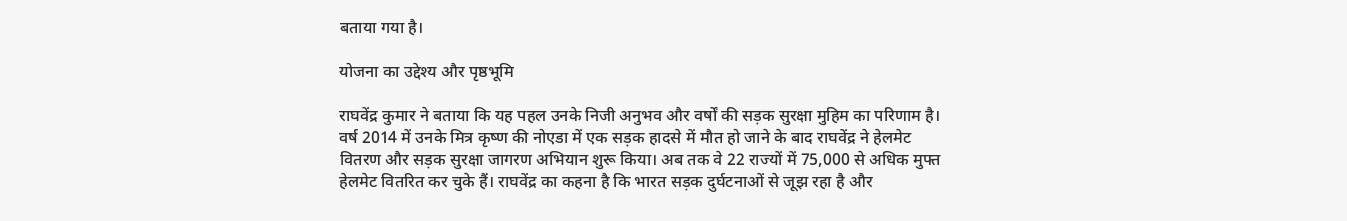बताया गया है।

योजना का उद्देश्य और पृष्ठभूमि

राघवेंद्र कुमार ने बताया कि यह पहल उनके निजी अनुभव और वर्षों की सड़क सुरक्षा मुहिम का परिणाम है। वर्ष 2014 में उनके मित्र कृष्ण की नोएडा में एक सड़क हादसे में मौत हो जाने के बाद राघवेंद्र ने हेलमेट वितरण और सड़क सुरक्षा जागरण अभियान शुरू किया। अब तक वे 22 राज्यों में 75,000 से अधिक मुफ्त हेलमेट वितरित कर चुके हैं। राघवेंद्र का कहना है कि भारत सड़क दुर्घटनाओं से जूझ रहा है और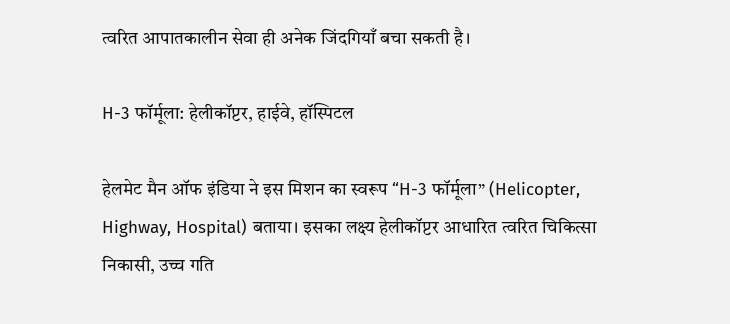त्वरित आपातकालीन सेवा ही अनेक जिंदगियाँ बचा सकती है।

H-3 फॉर्मूला: हेलीकॉप्टर, हाईवे, हॉस्पिटल

हेलमेट मैन ऑफ इंडिया ने इस मिशन का स्वरूप “H-3 फॉर्मूला” (Helicopter, Highway, Hospital) बताया। इसका लक्ष्य हेलीकॉप्टर आधारित त्वरित चिकित्सा निकासी, उच्च गति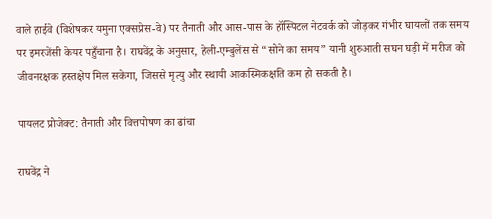वाले हाईवे (विशेषकर यमुना एक्सप्रेस-वे) पर तैनाती और आस-पास के हॉस्पिटल नेटवर्क को जोड़कर गंभीर घायलों तक समय पर इमरजेंसी केयर पहुँचाना है। राघवेंद्र के अनुसार, हेली-एम्बुलेंस से “सोने का समय” यानी शुरुआती सघन घड़ी में मरीज को जीवनरक्षक हस्तक्षेप मिल सकेगा, जिससे मृत्यु और स्थायी आकस्मिकक्षति कम हो सकती है।

पायलट प्रोजेक्ट: तैनाती और वित्तपोषण का ढांचा

राघवेंद्र ने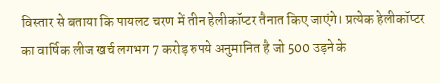विस्तार से बताया कि पायलट चरण में तीन हेलीकॉप्टर तैनात किए जाएंगे। प्रत्येक हेलीकॉप्टर का वार्षिक लीज खर्च लगभग 7 करोड़ रुपये अनुमानित है जो 500 उड़ने के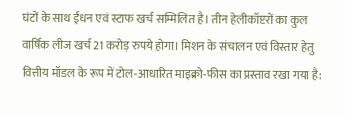घंटों के साथ ईंधन एवं स्टाफ खर्च सम्मिलित है। तीन हेलीकॉप्टरों का कुल वार्षिक लीज खर्च 21 करोड़ रुपये होगा। मिशन के संचालन एवं विस्तार हेतु वित्तीय मॉडल के रूप में टोल-आधारित माइक्रो-फीस का प्रस्ताव रखा गया है: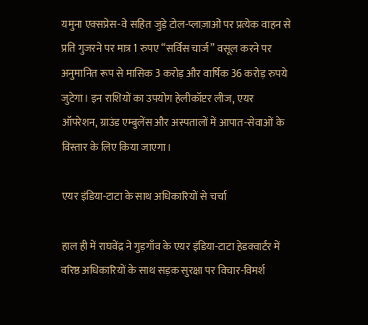यमुना एक्सप्रेस-वे सहित जुड़े टोल-प्लाज़ाओं पर प्रत्येक वाहन से प्रति गुजरने पर मात्र 1 रुपए “सर्विस चार्ज” वसूल करने पर अनुमानित रूप से मासिक 3 करोड़ और वार्षिक 36 करोड़ रुपये जुटेगा। इन राशियों का उपयोग हेलीकॉप्टर लीज, एयर ऑपरेशन, ग्राउंड एम्बुलेंस और अस्पतालों में आपात-सेवाओं के विस्तार के लिए किया जाएगा।

एयर इंडिया-टाटा के साथ अधिकारियों से चर्चा

हाल ही में राघवेंद्र ने गुड़गाँव के एयर इंडिया-टाटा हेडक्वार्टर में वरिष्ठ अधिकारियों के साथ सड़क सुरक्षा पर विचार-विमर्श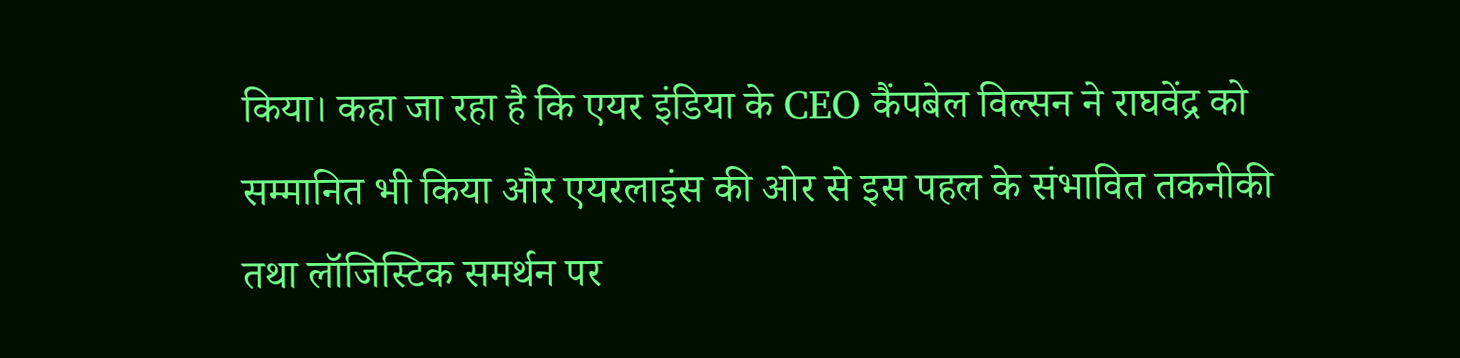किया। कहा जा रहा है कि एयर इंडिया के CEO कैंपबेल विल्सन ने राघवेंद्र को सम्मानित भी किया और एयरलाइंस की ओर से इस पहल के संभावित तकनीकी तथा लॉजिस्टिक समर्थन पर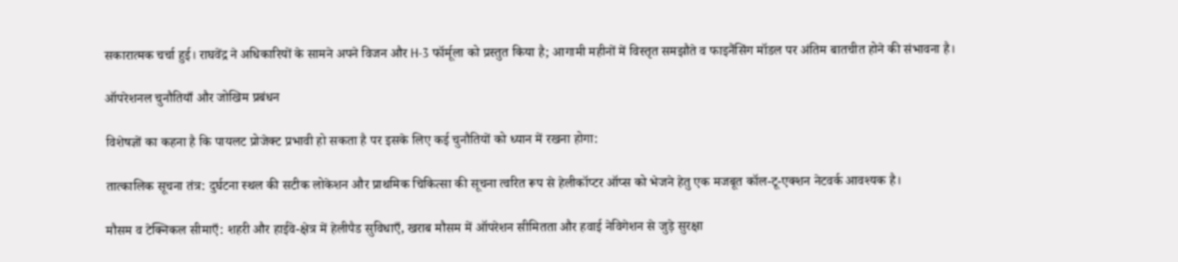सकारात्मक चर्चा हुई। राघवेंद्र ने अधिकारियों के सामने अपने विजन और H-3 फॉर्मूला को प्रस्तुत किया है; आगामी महीनों में विस्तृत समझौते व फाइनैंसिंग मॉडल पर अंतिम बातचीत होने की संभावना है।

ऑपरेशनल चुनौतियाँ और जोखिम प्रबंधन

विशेषज्ञों का कहना है कि पायलट प्रोजेक्ट प्रभावी हो सकता है पर इसके लिए कई चुनौतियों को ध्यान में रखना होगा:

तात्कालिक सूचना तंत्र: दुर्घटना स्थल की सटीक लोकेशन और प्राथमिक चिकित्सा की सूचना त्वरित रूप से हेलीकॉप्टर ऑप्स को भेजने हेतु एक मजबूत कॉल-टू-एक्शन नेटवर्क आवश्यक है।

मौसम व टेक्निकल सीमाएँ: शहरी और हाईवे-क्षेत्र में हेलीपैड सुविधाएँ, खराब मौसम में ऑपरेशन सीमितता और हवाई नेविगेशन से जुड़े सुरक्षा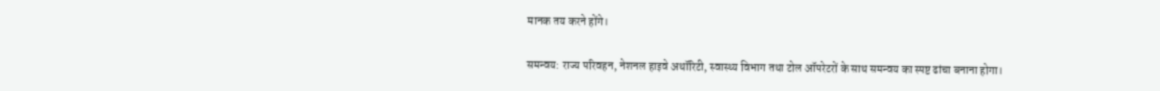मानक तय करने होंगे।

समन्वय: राज्य परिवहन, नेशनल हाइवे अथॉरिटी, स्वास्थ्य विभाग तथा टोल ऑपरेटरों के साथ समन्वय का स्पष्ट ढांचा बनाना होगा।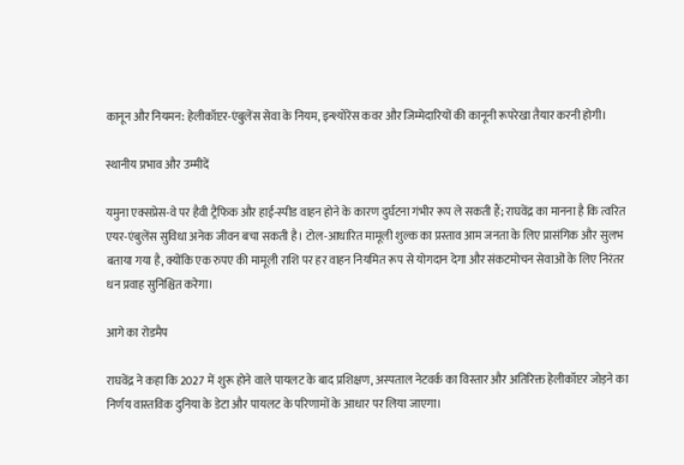कानून और नियमन: हेलीकॉप्टर-एंबुलेंस सेवा के नियम, इन्श्योरेंस कवर और जिम्मेदारियों की कानूनी रूपरेखा तैयार करनी होगी।

स्थानीय प्रभाव और उम्मीदें

यमुना एक्सप्रेस-वे पर हैवी ट्रैफिक और हाई-स्पीड वाहन होने के कारण दुर्घटना गंभीर रूप ले सकती हैं; राघवेंद्र का मानना है कि त्वरित एयर-एंबुलेंस सुविधा अनेक जीवन बचा सकती है। टोल-आधारित मामूली शुल्क का प्रस्ताव आम जनता के लिए प्रासंगिक और सुलभ बताया गया है, क्योंकि एक रुपए की मामूली राशि पर हर वाहन नियमित रूप से योगदान देगा और संकटमोचन सेवाओं के लिए निरंतर धन प्रवाह सुनिश्चित करेगा।

आगे का रोडमैप

राघवेंद्र ने कहा कि 2027 में शुरू होने वाले पायलट के बाद प्रशिक्षण, अस्पताल नेटवर्क का विस्तार और अतिरिक्त हेलीकॉप्टर जोड़ने का निर्णय वास्तविक दुनिया के डेटा और पायलट के परिणामों के आधार पर लिया जाएगा।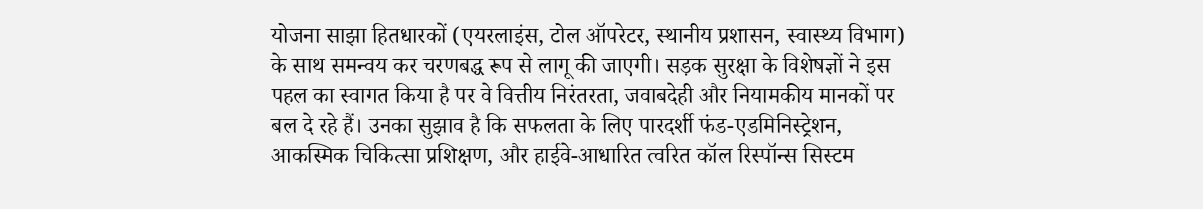योजना साझा हितधारकों (एयरलाइंस, टोल ऑपरेटर, स्थानीय प्रशासन, स्वास्थ्य विभाग) के साथ समन्वय कर चरणबद्ध रूप से लागू की जाएगी। सड़क सुरक्षा के विशेषज्ञों ने इस पहल का स्वागत किया है पर वे वित्तीय निरंतरता, जवाबदेही और नियामकीय मानकों पर बल दे रहे हैं। उनका सुझाव है कि सफलता के लिए पारदर्शी फंड-एडमिनिस्ट्रेशन, आकस्मिक चिकित्सा प्रशिक्षण, और हाईवे-आधारित त्वरित कॉल रिस्पॉन्स सिस्टम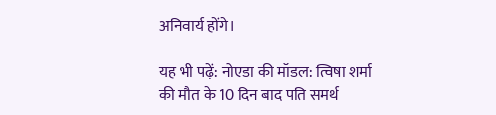अनिवार्य होंगे।

यह भी पढ़ें: नोएडा की मॉडल: त्विषा शर्मा की मौत के 10 दिन बाद पति समर्थ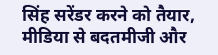सिंह सरेंडर करने को तैयार, मीडिया से बदतमीजी और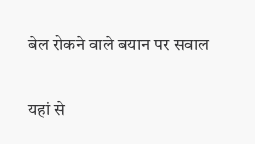बेल रोकने वाले बयान पर सवाल

यहां से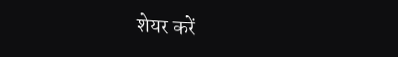शेयर करें